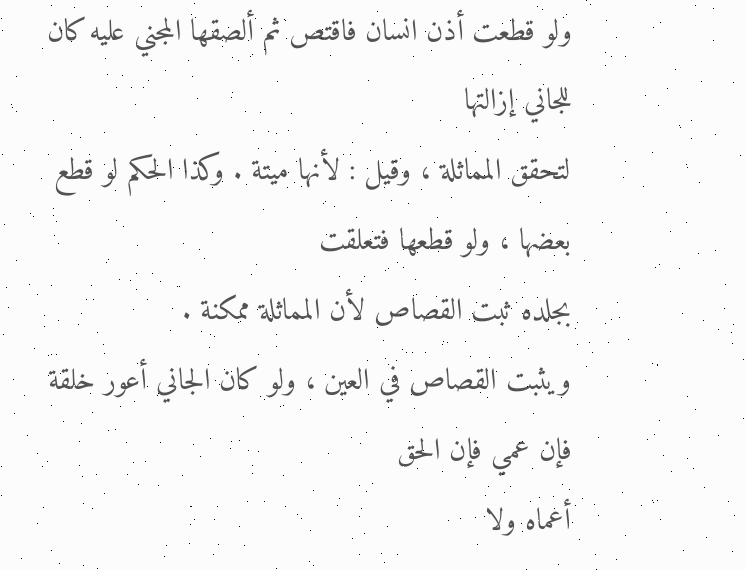ولو قطعت أذن انسان فاقتص ثم ألصقها المجني عليه كان للجاني إزالتها
لتحقق المماثلة ، وقيل : لأنها ميتة . وكذا الحكم لو قطع بعضها ، ولو قطعها فتعلقت
بجلده ثبت القصاص لأن المماثلة ممكنة .
ويثبت القصاص في العين ، ولو كان الجاني أعور خلقة فإن عمي فإن الحق
أعماه ولا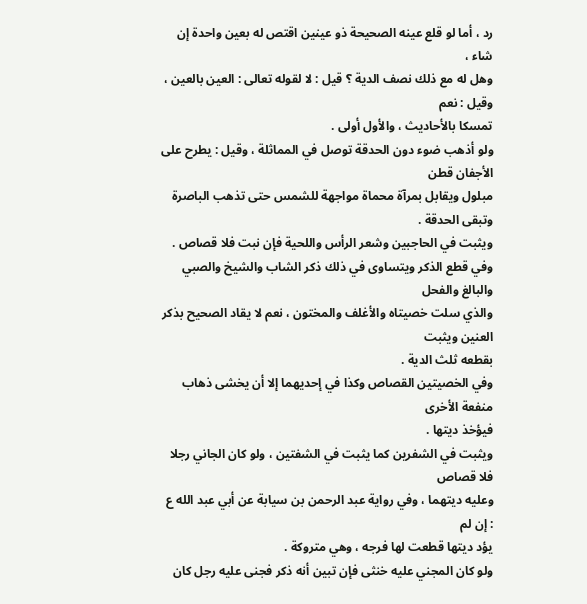رد ، أما لو قلع عينه الصحيحة ذو عينين اقتص له بعين واحدة إن شاء ،
وهل له مع ذلك نصف الدية ؟ قيل : لا لقوله تعالى : العين بالعين ، وقيل : نعم
تمسكا بالأحاديث ، والأول أولى .
ولو أذهب ضوء دون الحدقة توصل في المماثلة ، وقيل : يطرح على الأجفان قطن
مبلول ويقابل بمرآة محماة مواجهة للشمس حتى تذهب الباصرة وتبقى الحدقة .
ويثبت في الحاجبين وشعر الرأس واللحية فإن نبت فلا قصاص .
وفي قطع الذكر ويتساوى في ذلك ذكر الشاب والشيخ والصبي والبالغ والفحل
والذي سلت خصيتاه والأغلف والمختون ، نعم لا يقاد الصحيح بذكر العنين ويثبت
بقطعه ثلث الدية .
وفي الخصيتين القصاص وكذا في إحديهما إلا أن يخشى ذهاب منفعة الأخرى
فيؤخذ ديتها .
ويثبت في الشفرين كما يثبت في الشفتين ، ولو كان الجاني رجلا فلا قصاص
وعليه ديتهما ، وفي رواية عبد الرحمن بن سيابة عن أبي عبد الله ع : إن لم
يؤد ديتها قطعت لها فرجه ، وهي متروكة .
ولو كان المجني عليه خنثى فإن تبين أنه ذكر فجنى عليه رجل كان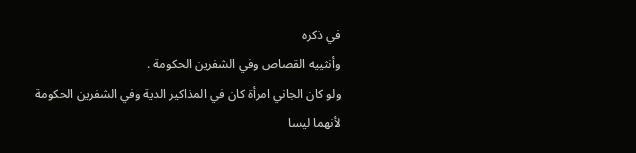في ذكره
وأنثييه القصاص وفي الشفرين الحكومة .
ولو كان الجاني امرأة كان في المذاكير الدية وفي الشفرين الحكومة لأنهما ليسا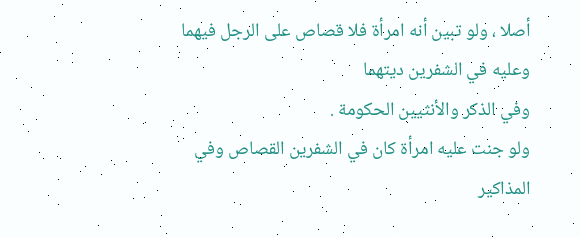أصلا ، ولو تبين أنه امرأة فلا قصاص على الرجل فيهما وعليه في الشفرين ديتهما
وفي الذكر والأنثيين الحكومة .
ولو جنت عليه امرأة كان في الشفرين القصاص وفي المذاكير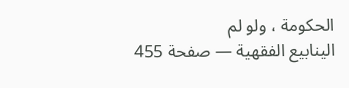الحكومة ، ولو لم
الينابيع الفقهية — صفحة 455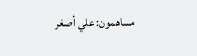مساهمون: علي أصغر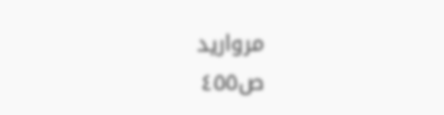مرواريد
ص٤٥٥